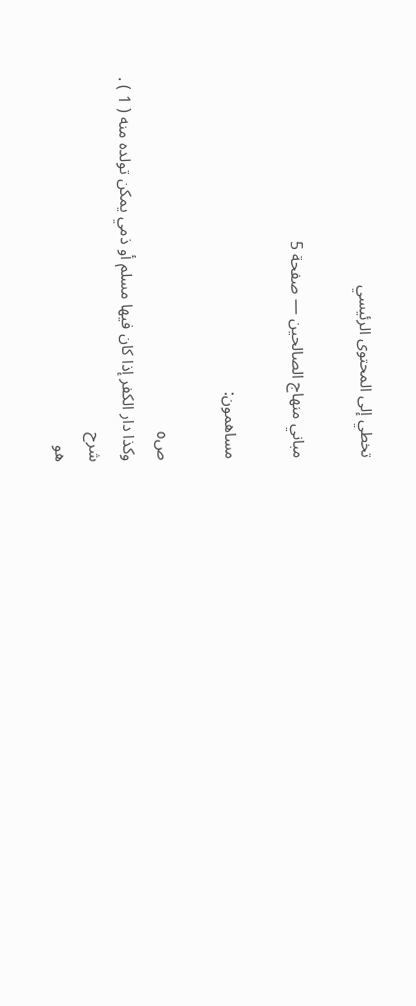تخطي إلى المحتوى الرئيسي

مباني منهاج الصالحين — صفحة 5

مساهمون:

ص٥
وكذا دار الكفر إذا كان فيها مسلم أو ذمي يمكن تولده منه ( 1 ) .
شرح
هو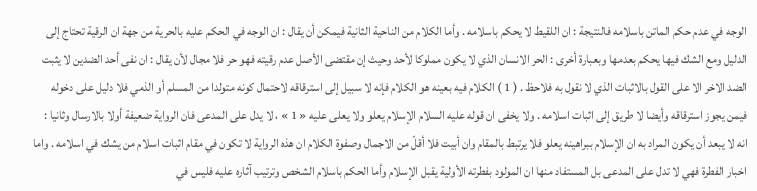الوجه في عدم حكم الماتن باسلامه فالنتيجة : ان اللقيط لا يحكم باسلامه . وأما الكلام من الناحية الثانية فيمكن أن يقال : ان الوجه في الحكم عليه بالحرية من جهة ان الرقية تحتاج إلى الدليل ومع الشك فيها يحكم بعدمها وبعبارة أخرى : الحر الانسان الذي لا يكون مملوكا لأحد وحيث إن مقتضى الأصل عدم رقيته فهو حر فلا مجال لأن يقال : ان نفى أحد الضدين لا يثبت الضد الاخر الا على القول بالاثبات الذي لا نقول به فلاحظ . ( 1 ) الكلام فيه بعينه هو الكلام فإنه لا سبيل إلى استرقاقه لاحتمال كونه متولدا من المسلم أو الذمي فلا دليل على دخوله فيمن يجوز استرقاقه وأيضا لا طريق إلى اثبات اسلامه . ولا يخفى ان قوله عليه السلام الإسلام يعلو ولا يعلى عليه « 1 » ، لا يدل على المدعى فان الرواية ضعيفة أولا بالارسال وثانيا : انه لا يبعد أن يكون المراد به ان الإسلام ببراهينه يعلو فلا يرتبط بالمقام وان أبيت فلا أقلّ من الاجمال وصفوة الكلام ان هذه الرواية لا تكون في مقام اثبات اسلام من يشك في اسلامه . واما اخبار الفطرة فهي لا تدل على المدعى بل المستفاد منها ان المولود بفطرته الأولية يقبل الإسلام وأما الحكم باسلام الشخص وترتيب آثاره عليه فليس في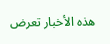هذه الأخبار تعرض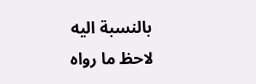بالنسبة اليه لاحظ ما رواه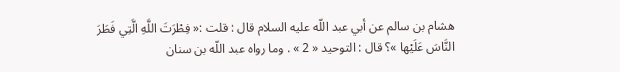هشام بن سالم عن أبي عبد اللّه عليه السلام قال : قلت :« فِطْرَتَ اللَّهِ الَّتِي فَطَرَ النَّاسَ عَلَيْها »؟ قال : التوحيد « 2 » . وما رواه عبد اللّه بن سنان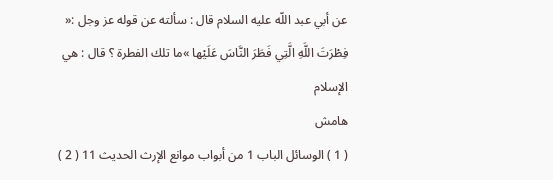عن أبي عبد اللّه عليه السلام قال : سألته عن قوله عز وجل :« فِطْرَتَ اللَّهِ الَّتِي فَطَرَ النَّاسَ عَلَيْها »ما تلك الفطرة ؟ قال : هي الإسلام
هامش
( 1 ) الوسائل الباب 1 من أبواب موانع الإرث الحديث 11 ( 2 )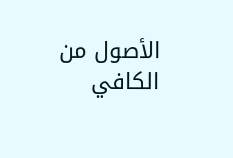الأصول من الكافي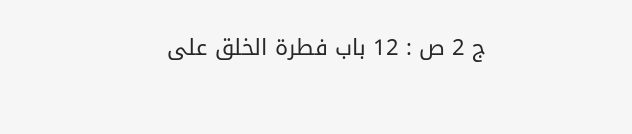ج 2 ص : 12 باب فطرة الخلق على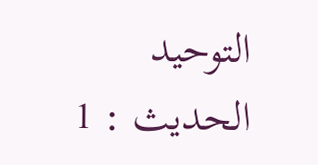التوحيد الحديث : 1